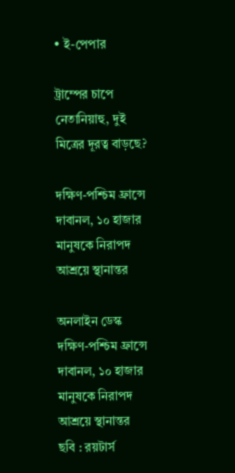• ই-পেপার

ট্রাম্পের চাপে নেতানিয়াহু, দুই মিত্রের দূরত্ব বাড়ছে?

দক্ষিণ-পশ্চিম ফ্রান্সে দাবানল, ১০ হাজার মানুষকে নিরাপদ আশ্রয়ে স্থানান্তর

অনলাইন ডেস্ক
দক্ষিণ-পশ্চিম ফ্রান্সে দাবানল, ১০ হাজার মানুষকে নিরাপদ আশ্রয়ে স্থানান্তর
ছবি : রয়টার্স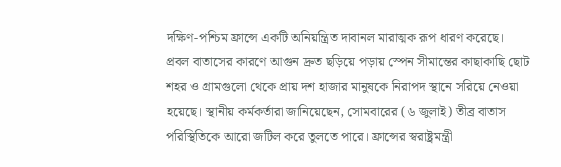দক্ষিণ-পশ্চিম ফ্রান্সে একটি অনিয়ন্ত্রিত দাবানল মারাত্মক রূপ ধারণ করেছে। প্রবল বাতাসের কারণে আগুন দ্রুত ছড়িয়ে পড়ায় স্পেন সীমান্তের কাছাকাছি ছোট শহর ও গ্রামগুলো থেকে প্রায় দশ হাজার মানুষকে নিরাপদ স্থানে সরিয়ে নেওয়া হয়েছে। স্থানীয় কর্মকর্তারা জানিয়েছেন, সোমবারের (৬ জুলাই) তীব্র বাতাস পরিস্থিতিকে আরো জটিল করে তুলতে পারে। ফ্রান্সের স্বরাষ্ট্রমন্ত্রী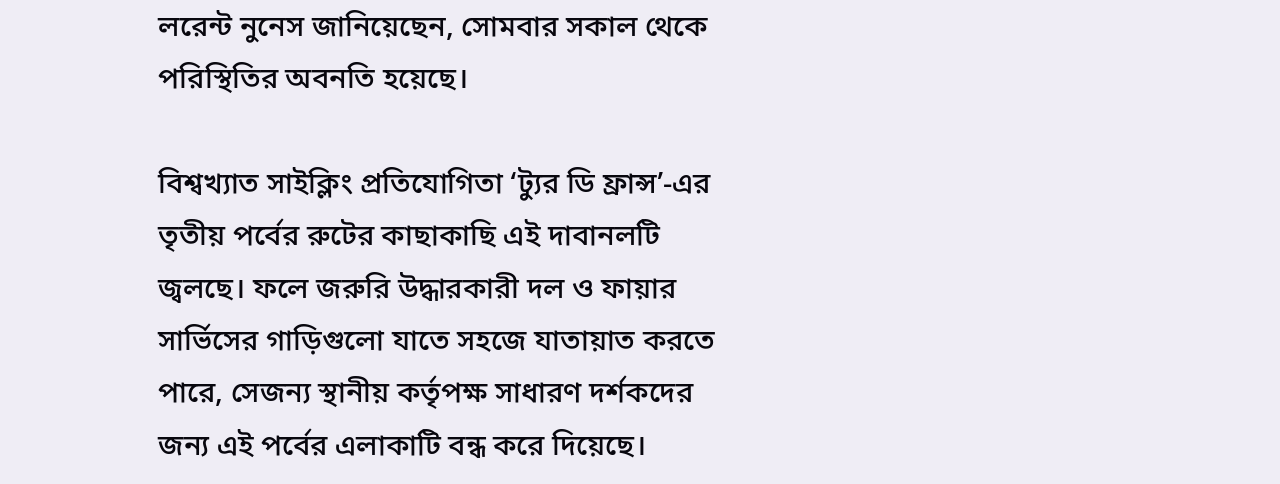লরেন্ট নুনেস জানিয়েছেন, সোমবার সকাল থেকে পরিস্থিতির অবনতি হয়েছে।

বিশ্বখ্যাত সাইক্লিং প্রতিযোগিতা ‘ট্যুর ডি ফ্রান্স’-এর তৃতীয় পর্বের রুটের কাছাকাছি এই দাবানলটি জ্বলছে। ফলে জরুরি উদ্ধারকারী দল ও ফায়ার সার্ভিসের গাড়িগুলো যাতে সহজে যাতায়াত করতে পারে, সেজন্য স্থানীয় কর্তৃপক্ষ সাধারণ দর্শকদের জন্য এই পর্বের এলাকাটি বন্ধ করে দিয়েছে।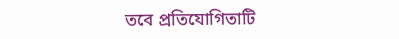তবে প্রতিযোগিতাটি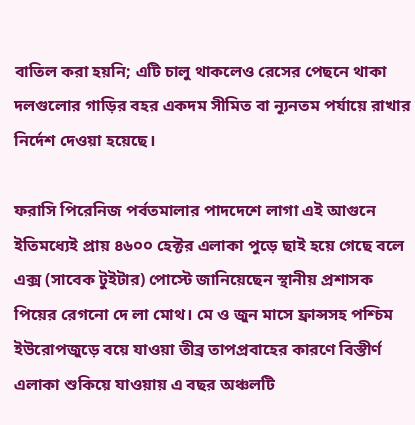বাতিল করা হয়নি; এটি চালু থাকলেও রেসের পেছনে থাকা দলগুলোর গাড়ির বহর একদম সীমিত বা ন্যূনতম পর্যায়ে রাখার নির্দেশ দেওয়া হয়েছে।

ফরাসি পিরেনিজ পর্বতমালার পাদদেশে লাগা এই আগুনে ইতিমধ্যেই প্রায় ৪৬০০ হেক্টর এলাকা পুড়ে ছাই হয়ে গেছে বলে এক্স (সাবেক টুইটার) পোস্টে জানিয়েছেন স্থানীয় প্রশাসক পিয়ের রেগনো দে লা মোথ। মে ও জুন মাসে ফ্রান্সসহ পশ্চিম ইউরোপজুড়ে বয়ে যাওয়া তীব্র তাপপ্রবাহের কারণে বিস্তীর্ণ এলাকা শুকিয়ে যাওয়ায় এ বছর অঞ্চলটি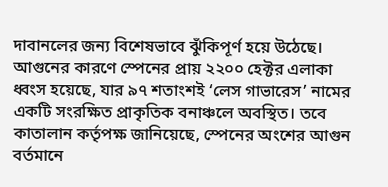দাবানলের জন্য বিশেষভাবে ঝুঁকিপূর্ণ হয়ে উঠেছে। আগুনের কারণে স্পেনের প্রায় ২২০০ হেক্টর এলাকা ধ্বংস হয়েছে, যার ৯৭ শতাংশই ‘লেস গাভারেস’ নামের একটি সংরক্ষিত প্রাকৃতিক বনাঞ্চলে অবস্থিত। তবে কাতালান কর্তৃপক্ষ জানিয়েছে, স্পেনের অংশের আগুন বর্তমানে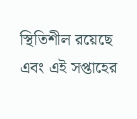স্থিতিশীল রয়েছে এবং এই সপ্তাহের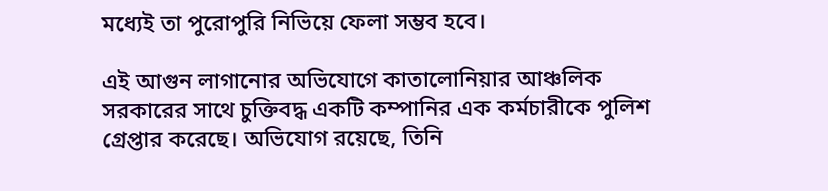মধ্যেই তা পুরোপুরি নিভিয়ে ফেলা সম্ভব হবে।

এই আগুন লাগানোর অভিযোগে কাতালোনিয়ার আঞ্চলিক সরকারের সাথে চুক্তিবদ্ধ একটি কম্পানির এক কর্মচারীকে পুলিশ গ্রেপ্তার করেছে। অভিযোগ রয়েছে, তিনি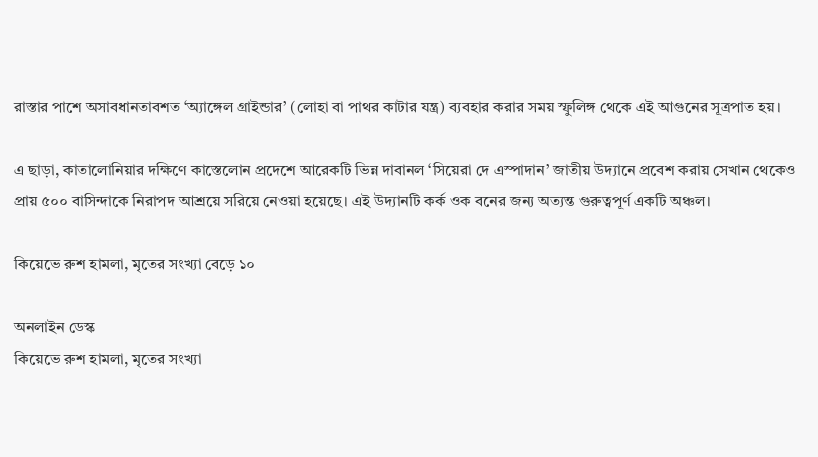রাস্তার পাশে অসাবধানতাবশত ‘অ্যাঙ্গেল গ্রাইন্ডার’ (লোহা বা পাথর কাটার যন্ত্র) ব্যবহার করার সময় স্ফুলিঙ্গ থেকে এই আগুনের সূত্রপাত হয়।

এ ছাড়া, কাতালোনিয়ার দক্ষিণে কাস্তেলোন প্রদেশে আরেকটি ভিন্ন দাবানল ‘সিয়েরা দে এস্পাদান’ জাতীয় উদ্যানে প্রবেশ করায় সেখান থেকেও প্রায় ৫০০ বাসিন্দাকে নিরাপদ আশ্রয়ে সরিয়ে নেওয়া হয়েছে। এই উদ্যানটি কর্ক ওক বনের জন্য অত্যন্ত গুরুত্বপূর্ণ একটি অঞ্চল।

কিয়েভে রুশ হামলা, মৃতের সংখ্যা বেড়ে ১০

অনলাইন ডেস্ক
কিয়েভে রুশ হামলা, মৃতের সংখ্যা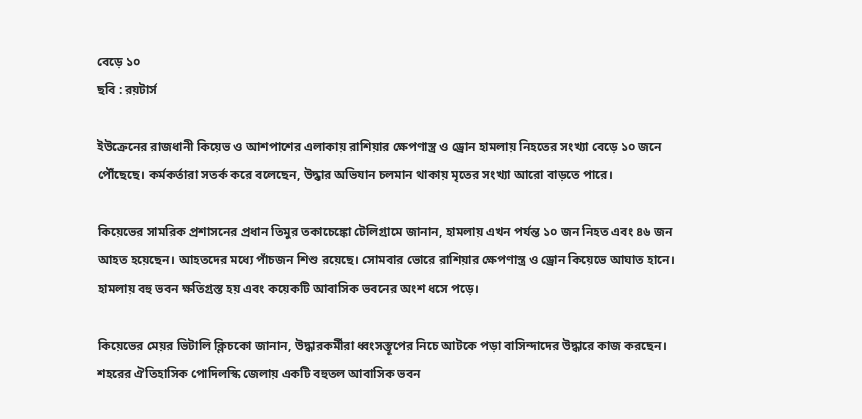বেড়ে ১০
ছবি : রয়টার্স

ইউক্রেনের রাজধানী কিয়েভ ও আশপাশের এলাকায় রাশিয়ার ক্ষেপণাস্ত্র ও ড্রোন হামলায় নিহতের সংখ্যা বেড়ে ১০ জনে পৌঁছেছে। কর্মকর্তারা সতর্ক করে বলেছেন, উদ্ধার অভিযান চলমান থাকায় মৃতের সংখ্যা আরো বাড়তে পারে।

কিয়েভের সামরিক প্রশাসনের প্রধান তিমুর তকাচেঙ্কো টেলিগ্রামে জানান, হামলায় এখন পর্যন্ত ১০ জন নিহত এবং ৪৬ জন আহত হয়েছেন। আহতদের মধ্যে পাঁচজন শিশু রয়েছে। সোমবার ভোরে রাশিয়ার ক্ষেপণাস্ত্র ও ড্রোন কিয়েভে আঘাত হানে। হামলায় বহু ভবন ক্ষতিগ্রস্ত হয় এবং কয়েকটি আবাসিক ভবনের অংশ ধসে পড়ে।

কিয়েভের মেয়র ভিটালি ক্লিচকো জানান, উদ্ধারকর্মীরা ধ্বংসস্তূপের নিচে আটকে পড়া বাসিন্দাদের উদ্ধারে কাজ করছেন। শহরের ঐতিহাসিক পোদিলস্কি জেলায় একটি বহুতল আবাসিক ভবন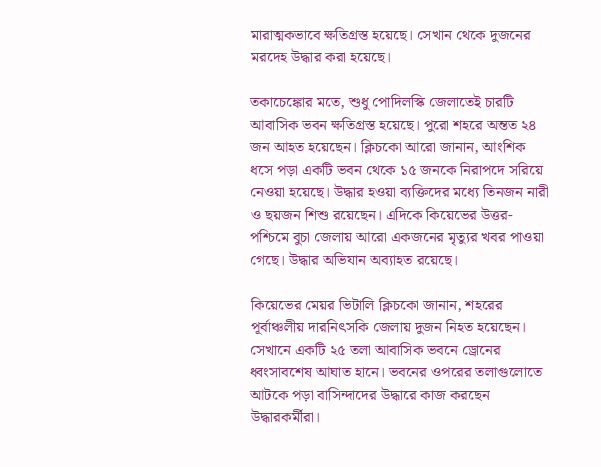মারাত্মকভাবে ক্ষতিগ্রস্ত হয়েছে। সেখান থেকে দুজনের মরদেহ উদ্ধার করা হয়েছে।

তকাচেঙ্কোর মতে, শুধু পোদিলস্কি জেলাতেই চারটি আবাসিক ভবন ক্ষতিগ্রস্ত হয়েছে। পুরো শহরে অন্তত ২৪ জন আহত হয়েছেন। ক্লিচকো আরো জানান, আংশিক ধসে পড়া একটি ভবন থেকে ১৫ জনকে নিরাপদে সরিয়ে নেওয়া হয়েছে। উদ্ধার হওয়া ব্যক্তিদের মধ্যে তিনজন নারী ও ছয়জন শিশু রয়েছেন। এদিকে কিয়েভের উত্তর-পশ্চিমে বুচা জেলায় আরো একজনের মৃত্যুর খবর পাওয়া গেছে। উদ্ধার অভিযান অব্যাহত রয়েছে।

কিয়েভের মেয়র ভিটালি ক্লিচকো জানান, শহরের পূর্বাঞ্চলীয় দারনিৎসকি জেলায় দুজন নিহত হয়েছেন। সেখানে একটি ২৫ তলা আবাসিক ভবনে ড্রোনের ধ্বংসাবশেষ আঘাত হানে। ভবনের ওপরের তলাগুলোতে আটকে পড়া বাসিন্দাদের উদ্ধারে কাজ করছেন উদ্ধারকর্মীরা।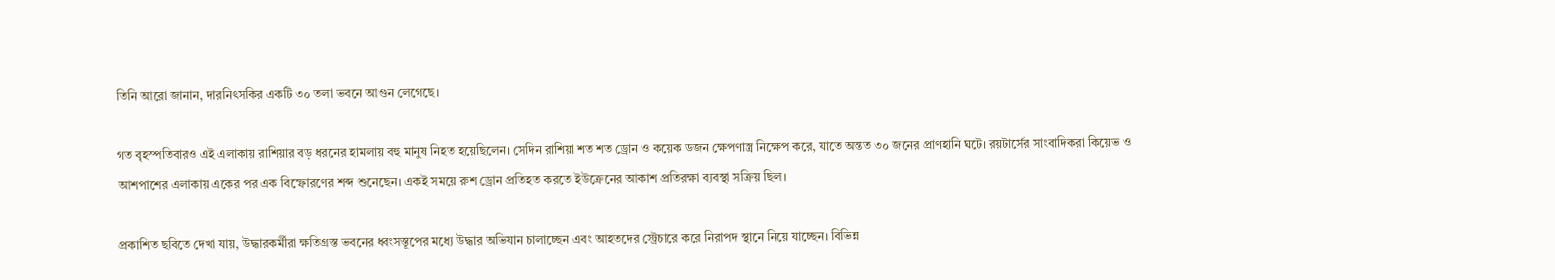তিনি আরো জানান, দারনিৎসকির একটি ৩০ তলা ভবনে আগুন লেগেছে।

গত বৃহস্পতিবারও এই এলাকায় রাশিয়ার বড় ধরনের হামলায় বহু মানুষ নিহত হয়েছিলেন। সেদিন রাশিয়া শত শত ড্রোন ও কয়েক ডজন ক্ষেপণাস্ত্র নিক্ষেপ করে, যাতে অন্তত ৩০ জনের প্রাণহানি ঘটে। রয়টার্সের সাংবাদিকরা কিয়েভ ও আশপাশের এলাকায় একের পর এক বিস্ফোরণের শব্দ শুনেছেন। একই সময়ে রুশ ড্রোন প্রতিহত করতে ইউক্রেনের আকাশ প্রতিরক্ষা ব্যবস্থা সক্রিয় ছিল।

প্রকাশিত ছবিতে দেখা যায়, উদ্ধারকর্মীরা ক্ষতিগ্রস্ত ভবনের ধ্বংসস্তূপের মধ্যে উদ্ধার অভিযান চালাচ্ছেন এবং আহতদের স্ট্রেচারে করে নিরাপদ স্থানে নিয়ে যাচ্ছেন। বিভিন্ন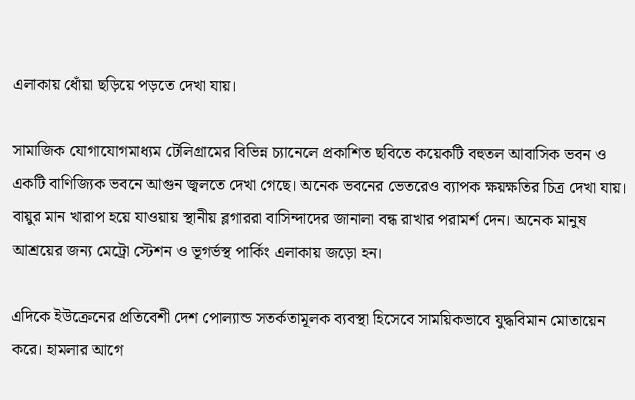এলাকায় ধোঁয়া ছড়িয়ে পড়তে দেখা যায়।

সামাজিক যোগাযোগমাধ্যম টেলিগ্রামের বিভিন্ন চ্যানেলে প্রকাশিত ছবিতে কয়েকটি বহুতল আবাসিক ভবন ও একটি বাণিজ্যিক ভবনে আগুন জ্বলতে দেখা গেছে। অনেক ভবনের ভেতরেও ব্যাপক ক্ষয়ক্ষতির চিত্র দেখা যায়। বায়ুর মান খারাপ হয়ে যাওয়ায় স্থানীয় ব্লগাররা বাসিন্দাদের জানালা বন্ধ রাখার পরামর্শ দেন। অনেক মানুষ আশ্রয়ের জন্য মেট্রো স্টেশন ও ভূগর্ভস্থ পার্কিং এলাকায় জড়ো হন।

এদিকে ইউক্রেনের প্রতিবেশী দেশ পোল্যান্ড সতর্কতামূলক ব্যবস্থা হিসেবে সাময়িকভাবে যুদ্ধবিমান মোতায়েন করে। হামলার আগে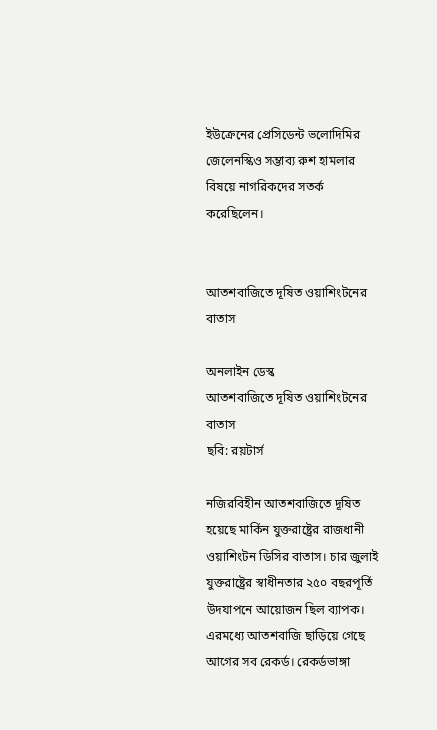ইউক্রেনের প্রেসিডেন্ট ভলোদিমির জেলেনস্কিও সম্ভাব্য রুশ হামলার বিষয়ে নাগরিকদের সতর্ক করেছিলেন।


আতশবাজিতে দূষিত ওয়াশিংটনের বাতাস

অনলাইন ডেস্ক
আতশবাজিতে দূষিত ওয়াশিংটনের বাতাস
ছবি: রয়টার্স

নজিরবিহীন আতশবাজিতে দূষিত হয়েছে মার্কিন যুক্তরাষ্ট্রের রাজধানী ওয়াশিংটন ডিসির বাতাস। চার জুলাই যুক্তরাষ্ট্রের স্বাধীনতার ২৫০ বছরপূর্তি উদযাপনে আয়োজন ছিল ব্যাপক। এরমধ্যে আতশবাজি ছাড়িয়ে গেছে আগের সব রেকর্ড। রেকর্ডভাঙ্গা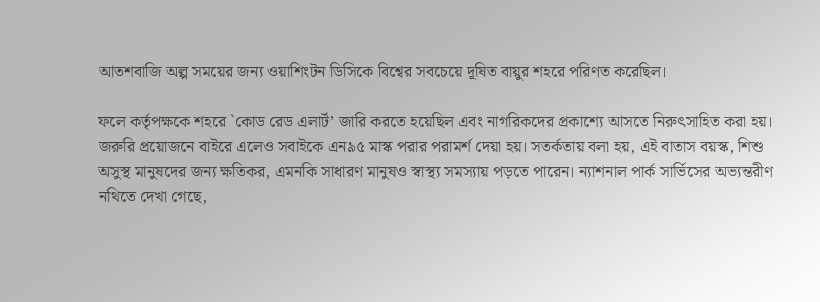আতশবাজি অল্প সময়ের জন্য ওয়াশিংটন ডিসিকে বিশ্বের সবচেয়ে দূষিত বায়ুর শহরে পরিণত করেছিল।

ফলে কর্তৃপক্ষকে শহরে `কোড রেড এলার্ট’ জারি করতে হয়েছিল এবং নাগরিকদের প্রকাশ্যে আসতে নিরুৎসাহিত করা হয়। জরুরি প্রয়োজনে বাইরে এলেও সবাইকে এন৯৫ মাস্ক পরার পরামর্শ দেয়া হয়। সতর্কতায় বলা হয়, এই বাতাস বয়স্ক, শিশু অসুস্থ মানুষদের জন্য ক্ষতিকর, এমনকি সাধারণ মানুষও স্বাস্থ্য সমস্যায় পড়তে পারেন। ন্যাশনাল পার্ক সার্ভিসের অভ্যন্তরীণ নথিতে দেখা গেছে,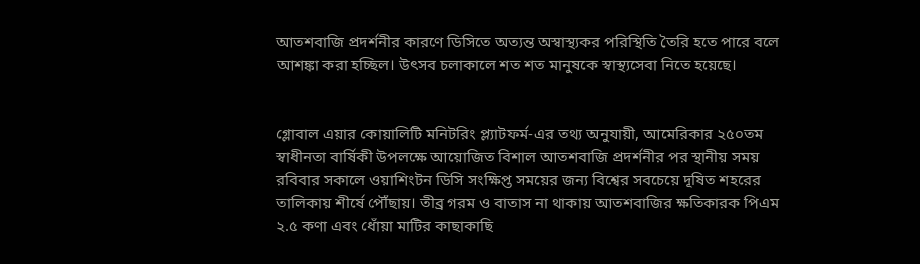আতশবাজি প্রদর্শনীর কারণে ডিসিতে অত্যন্ত অস্বাস্থ্যকর পরিস্থিতি তৈরি হতে পারে বলে আশঙ্কা করা হচ্ছিল। উৎসব চলাকালে শত শত মানুষকে স্বাস্থ্যসেবা নিতে হয়েছে।


গ্লোবাল এয়ার কোয়ালিটি মনিটরিং প্ল্যাটফর্ম-এর তথ্য অনুযায়ী, আমেরিকার ২৫০তম স্বাধীনতা বার্ষিকী উপলক্ষে আয়োজিত বিশাল আতশবাজি প্রদর্শনীর পর স্থানীয় সময় রবিবার সকালে ওয়াশিংটন ডি‌সি সংক্ষিপ্ত সময়ের জন্য বিশ্বের সবচেয়ে দূষিত শহরের তালিকায় শীর্ষে পৌঁছায়। তীব্র গরম ও বাতাস না থাকায় আতশবাজির ক্ষতিকারক পিএম ২.৫ কণা এবং ধোঁয়া মাটির কাছাকাছি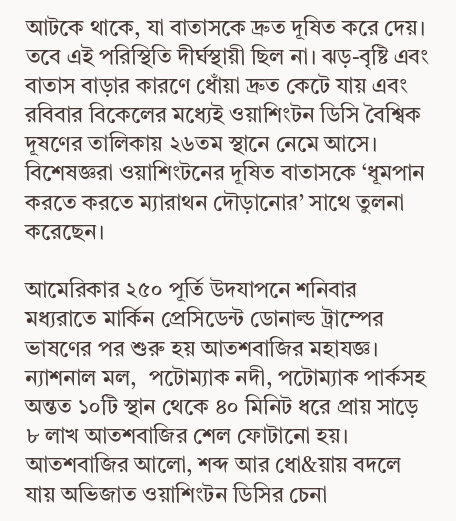আটকে থাকে, যা বাতাসকে দ্রুত দূষিত করে দেয়। তবে এই পরিস্থিতি দীর্ঘস্থায়ী ছিল না। ঝড়-বৃষ্টি এবং বাতাস বাড়ার কারণে ধোঁয়া দ্রুত কেটে যায় এবং রবিবার বিকেলের মধ্যেই ওয়াশিংটন ডিসি বৈশ্বিক দূষণের তালিকায় ২৬তম স্থানে নেমে আসে। বিশেষজ্ঞরা ওয়াশিংটনের দূষিত বাতাসকে ‘ধূমপান করতে করতে ম্যারাথন দৌড়ানোর’ সাথে তুলনা করেছেন।

আমেরিকার ২৫০ পূর্তি উদযাপনে শনিবার মধ্যরাতে মার্কিন প্রেসিডেন্ট ডোনাল্ড ট্রাম্পের ভাষণের পর শুরু হয় আতশবাজির মহাযজ্ঞ।  ন্যাশনাল মল,  পটোম্যাক নদী, পটোম্যাক পার্কসহ অন্তত ১০টি স্থান থেকে ৪০ মিনিট ধরে প্রায় সাড়ে ৮ লাখ আতশবাজির শেল ফোটানো হয়। আতশবাজির আলো, শব্দ আর ধো&য়ায় বদলে যায় অভিজাত ওয়াশিংটন ডিসির চেনা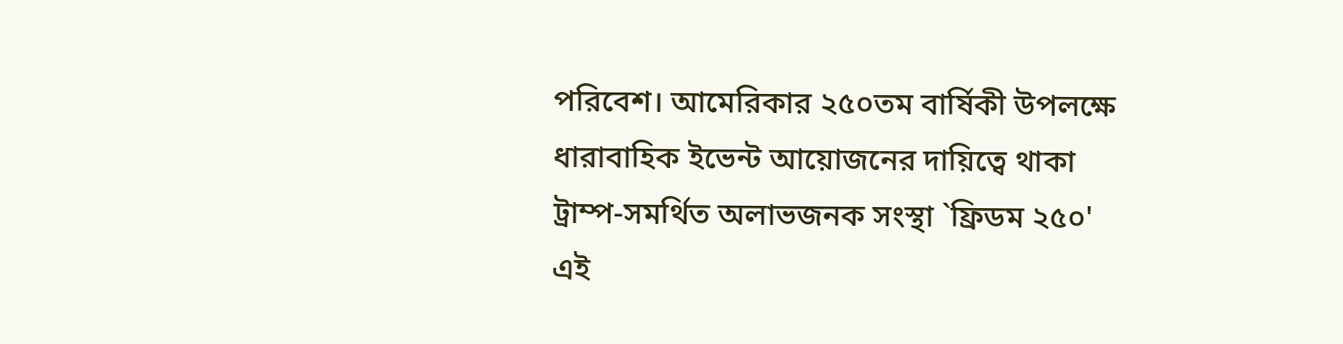পরিবেশ। আমেরিকার ২৫০তম বার্ষিকী উপলক্ষে ধারাবাহিক ইভেন্ট আয়োজনের দায়িত্বে থাকা ট্রাম্প-সমর্থিত অলাভজনক সংস্থা `ফ্রিডম ২৫০' এই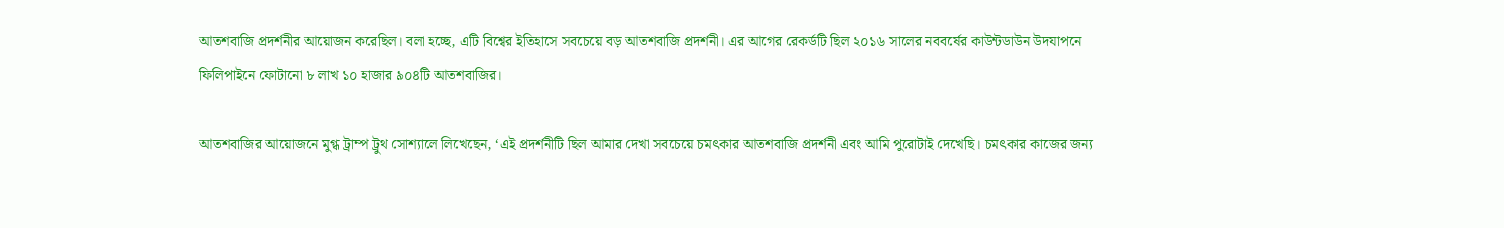আতশবাজি প্রদর্শনীর আয়োজন করেছিল। বলা হচ্ছে, এটি বিশ্বের ইতিহাসে সবচেয়ে বড় আতশবাজি প্রদর্শনী। এর আগের রেকর্ডটি ছিল ২০১৬ সালের নববর্ষের কাউন্টডাউন উদযাপনে ফিলিপাইনে ফোটানো ৮ লাখ ১০ হাজার ৯০৪টি আতশবাজির।

আতশবাজির আয়োজনে মুগ্ধ ট্রাম্প ট্রুথ সোশ্যালে লিখেছেন, ‘এই প্রদর্শনীটি ছিল আমার দেখা সবচেয়ে চমৎকার আতশবাজি প্রদর্শনী এবং আমি পুরোটাই দেখেছি। চমৎকার কাজের জন্য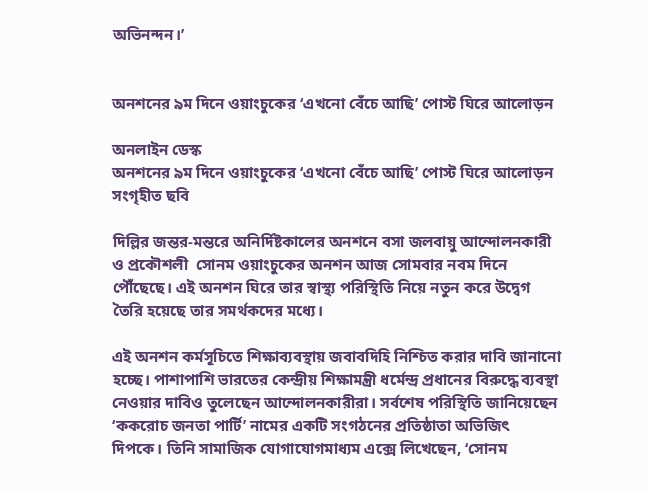অভিনন্দন।’


অনশনের ৯ম দিনে ওয়াংচুকের ‘এখনো বেঁচে আছি’ পোস্ট ঘিরে আলোড়ন

অনলাইন ডেস্ক
অনশনের ৯ম দিনে ওয়াংচুকের ‘এখনো বেঁচে আছি’ পোস্ট ঘিরে আলোড়ন
সংগৃহীত ছবি

দিল্লির জন্তর-মন্তরে অনির্দিষ্টকালের অনশনে বসা জলবায়ু আন্দোলনকারী ও প্রকৌশলী  সোনম ওয়াংচুকের অনশন আজ সোমবার নবম দিনে পৌঁছেছে। এই অনশন ঘিরে তার স্বাস্থ্য পরিস্থিতি নিয়ে নতুন করে উদ্বেগ তৈরি হয়েছে তার সমর্থকদের মধ্যে।

এই অনশন কর্মসূচিতে শিক্ষাব্যবস্থায় জবাবদিহি নিশ্চিত করার দাবি জানানো হচ্ছে। পাশাপাশি ভারতের কেন্দ্রীয় শিক্ষামন্ত্রী ধর্মেন্দ্র প্রধানের বিরুদ্ধে ব্যবস্থা নেওয়ার দাবিও তুলেছেন আন্দোলনকারীরা। সর্বশেষ পরিস্থিতি জানিয়েছেন ‘ককরোচ জনতা পার্টি’ নামের একটি সংগঠনের প্রতিষ্ঠাতা অভিজিৎ দিপকে। তিনি সামাজিক যোগাযোগমাধ্যম এক্সে লিখেছেন, ‘সোনম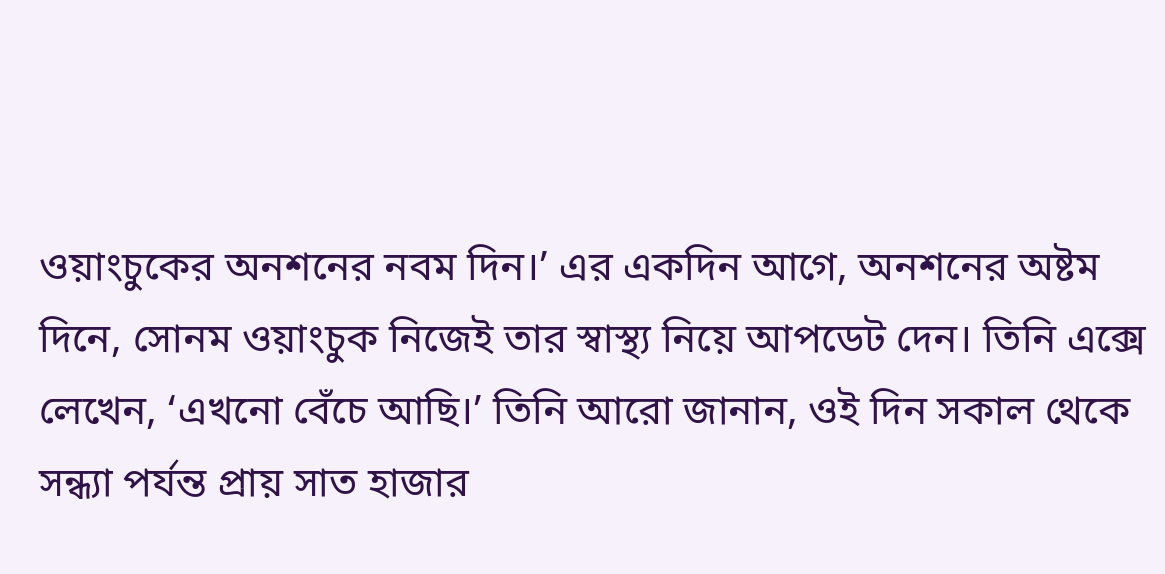ওয়াংচুকের অনশনের নবম দিন।’ এর একদিন আগে, অনশনের অষ্টম দিনে, সোনম ওয়াংচুক নিজেই তার স্বাস্থ্য নিয়ে আপডেট দেন। তিনি এক্সে লেখেন, ‘এখনো বেঁচে আছি।’ তিনি আরো জানান, ওই দিন সকাল থেকে সন্ধ্যা পর্যন্ত প্রায় সাত হাজার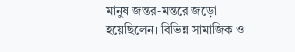মানুষ জন্তর-মন্তরে জড়ো হয়েছিলেন। বিভিন্ন সামাজিক ও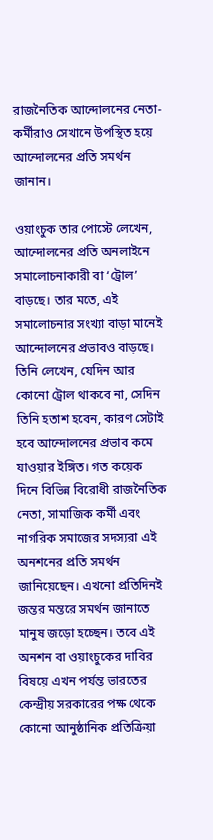রাজনৈতিক আন্দোলনের নেতা-কর্মীরাও সেখানে উপস্থিত হয়ে আন্দোলনের প্রতি সমর্থন জানান।

ওয়াংচুক তার পোস্টে লেখেন, আন্দোলনের প্রতি অনলাইনে সমালোচনাকারী বা ‘ট্রোল’ বাড়ছে। তার মতে, এই সমালোচনার সংখ্যা বাড়া মানেই আন্দোলনের প্রভাবও বাড়ছে। তিনি লেখেন, যেদিন আর কোনো ট্রোল থাকবে না, সেদিন তিনি হতাশ হবেন, কারণ সেটাই হবে আন্দোলনের প্রভাব কমে যাওয়ার ইঙ্গিত। গত কয়েক দিনে বিভিন্ন বিরোধী রাজনৈতিক নেতা, সামাজিক কর্মী এবং নাগরিক সমাজের সদস্যরা এই অনশনের প্রতি সমর্থন জানিয়েছেন। এখনো প্রতিদিনই জন্তর মন্তরে সমর্থন জানাতে মানুষ জড়ো হচ্ছেন। তবে এই অনশন বা ওয়াংচুকের দাবির বিষয়ে এখন পর্যন্ত ভারতের কেন্দ্রীয় সরকারের পক্ষ থেকে কোনো আনুষ্ঠানিক প্রতিক্রিয়া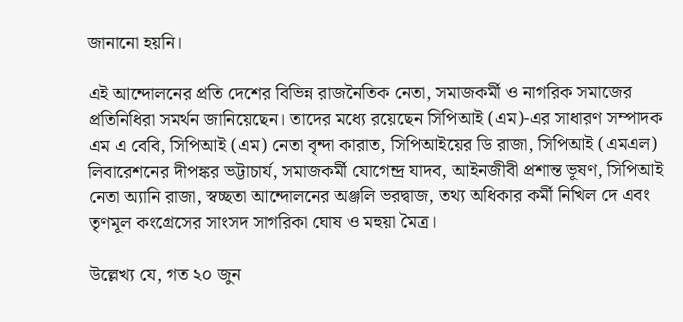জানানো হয়নি।

এই আন্দোলনের প্রতি দেশের বিভিন্ন রাজনৈতিক নেতা, সমাজকর্মী ও নাগরিক সমাজের প্রতিনিধিরা সমর্থন জানিয়েছেন। তাদের মধ্যে রয়েছেন সিপিআই (এম)-এর সাধারণ সম্পাদক এম এ বেবি, সিপিআই (এম) নেতা বৃন্দা কারাত, সিপিআইয়ের ডি রাজা, সিপিআই (এমএল) লিবারেশনের দীপঙ্কর ভট্টাচার্য, সমাজকর্মী যোগেন্দ্র যাদব, আইনজীবী প্রশান্ত ভূষণ, সিপিআই নেতা অ্যানি রাজা, স্বচ্ছতা আন্দোলনের অঞ্জলি ভরদ্বাজ, তথ্য অধিকার কর্মী নিখিল দে এবং তৃণমূল কংগ্রেসের সাংসদ সাগরিকা ঘোষ ও মহুয়া মৈত্র।

উল্লেখ্য যে, গত ২০ জুন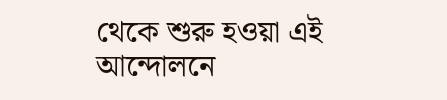থেকে শুরু হওয়া এই আন্দোলনে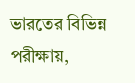ভারতের বিভিন্ন পরীক্ষায়,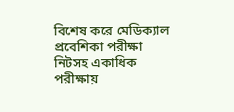বিশেষ করে মেডিক্যাল প্রবেশিকা পরীক্ষা নিটসহ একাধিক পরীক্ষায়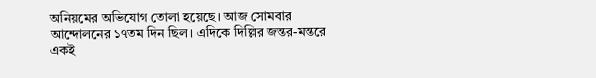অনিয়মের অভিযোগ তোলা হয়েছে। আজ সোমবার আন্দোলনের ১৭তম দিন ছিল। এদিকে দিল্লির জন্তর-মন্তরে একই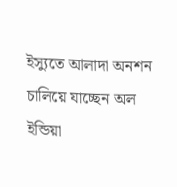ইস্যুতে আলাদা অনশন চালিয়ে যাচ্ছেন অল ইন্ডিয়া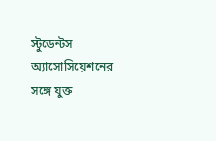স্টুডেন্টস অ্যাসোসিয়েশনের সঙ্গে যুক্ত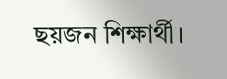ছয়জন শিক্ষার্থী।